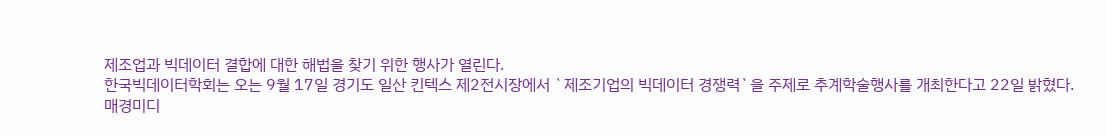제조업과 빅데이터 결합에 대한 해법을 찾기 위한 행사가 열린다.
한국빅데이터학회는 오는 9월 17일 경기도 일산 킨텍스 제2전시장에서 `제조기업의 빅데이터 경쟁력`을 주제로 추계학술행사를 개최한다고 22일 밝혔다.
매경미디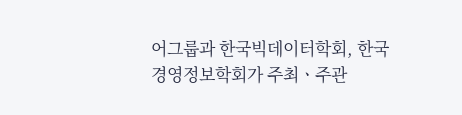어그룹과 한국빅데이터학회, 한국경영정보학회가 주최ㆍ주관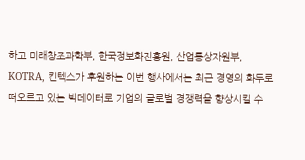하고 미래창조과학부, 한국정보화진흥원, 산업통상자원부, KOTRA, 킨텍스가 후원하는 이번 행사에서는 최근 경영의 화두로 떠오르고 있는 빅데이터로 기업의 글로벌 경쟁력을 향상시킬 수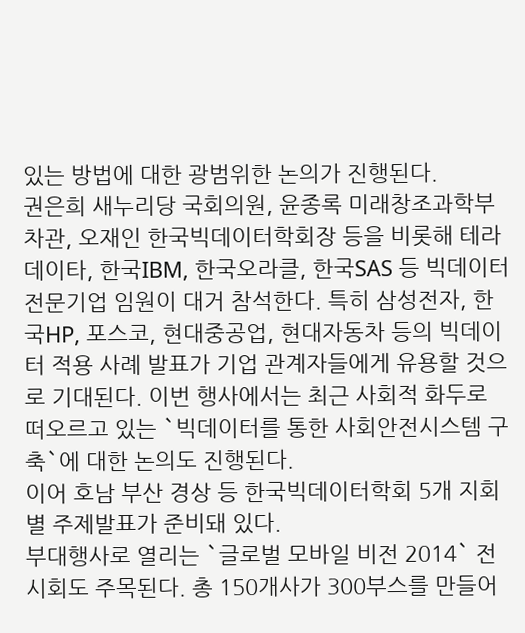있는 방법에 대한 광범위한 논의가 진행된다.
권은희 새누리당 국회의원, 윤종록 미래창조과학부 차관, 오재인 한국빅데이터학회장 등을 비롯해 테라데이타, 한국IBM, 한국오라클, 한국SAS 등 빅데이터 전문기업 임원이 대거 참석한다. 특히 삼성전자, 한국HP, 포스코, 현대중공업, 현대자동차 등의 빅데이터 적용 사례 발표가 기업 관계자들에게 유용할 것으로 기대된다. 이번 행사에서는 최근 사회적 화두로 떠오르고 있는 `빅데이터를 통한 사회안전시스템 구축`에 대한 논의도 진행된다.
이어 호남 부산 경상 등 한국빅데이터학회 5개 지회별 주제발표가 준비돼 있다.
부대행사로 열리는 `글로벌 모바일 비전 2014` 전시회도 주목된다. 총 150개사가 300부스를 만들어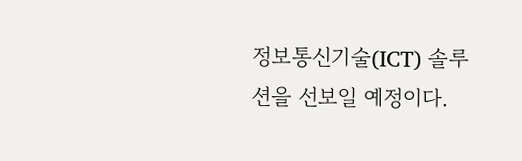정보통신기술(ICT) 솔루션을 선보일 예정이다.